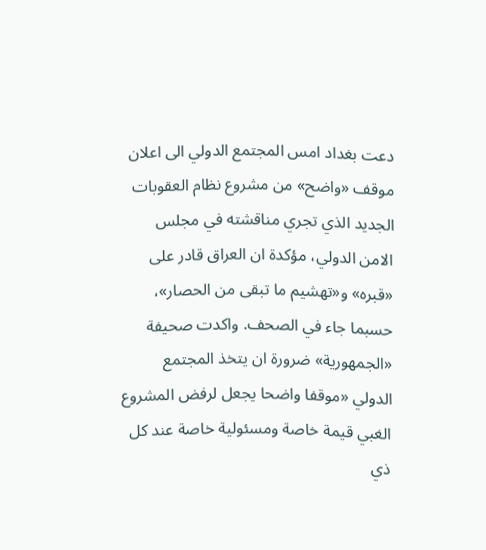دعت بغداد امس المجتمع الدولي الى اعلان موقف «واضح» من مشروع نظام العقوبات الجديد الذي تجري مناقشته في مجلس الامن الدولي، مؤكدة ان العراق قادر على «قبره» و«تهشيم ما تبقى من الحصار»، حسبما جاء في الصحف. واكدت صحيفة «الجمهورية» ضرورة ان يتخذ المجتمع الدولي «موقفا واضحا يجعل لرفض المشروع الغبي قيمة خاصة ومسئولية خاصة عند كل ذي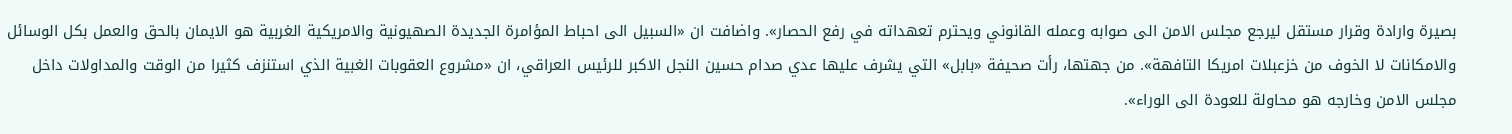بصيرة وارادة وقرار مستقل ليرجع مجلس الامن الى صوابه وعمله القانوني ويحترم تعهداته في رفع الحصار». واضافت ان «السبيل الى احباط المؤامرة الجديدة الصهيونية والامريكية الغربية هو الايمان بالحق والعمل بكل الوسائل والامكانات لا الخوف من خزعبلات امريكا التافهة». من جهتها، رأت صحيفة «بابل» التي يشرف عليها عدي صدام حسين النجل الاكبر للرئيس العراقي، ان «مشروع العقوبات الغبية الذي استنزف كثيرا من الوقت والمداولات داخل مجلس الامن وخارجه هو محاولة للعودة الى الوراء».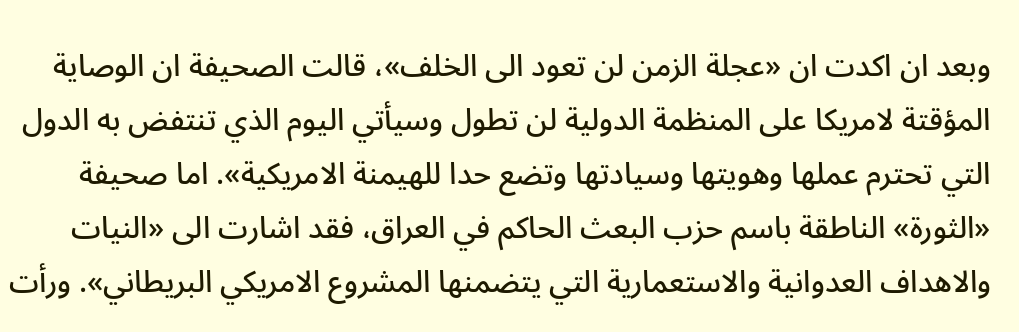وبعد ان اكدت ان «عجلة الزمن لن تعود الى الخلف»، قالت الصحيفة ان الوصاية المؤقتة لامريكا على المنظمة الدولية لن تطول وسيأتي اليوم الذي تنتفض به الدول التي تحترم عملها وهويتها وسيادتها وتضع حدا للهيمنة الامريكية». اما صحيفة «الثورة» الناطقة باسم حزب البعث الحاكم في العراق، فقد اشارت الى «النيات والاهداف العدوانية والاستعمارية التي يتضمنها المشروع الامريكي البريطاني». ورأت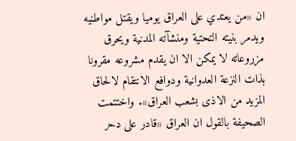ان «من يعتدي على العراق يوميا ويقتل مواطنيه ويدمر بنيته التحتية ومنشآته المدنية ويحرق مزروعاته لا يمكن الا ان يقدم مشروعه مقرونا بذات النزعة العدوانية ودوافع الانتقام لالحاق المزيد من الاذى بشعب العراق». واختتمت الصحيفة بالقول ان العراق «قادر على دحر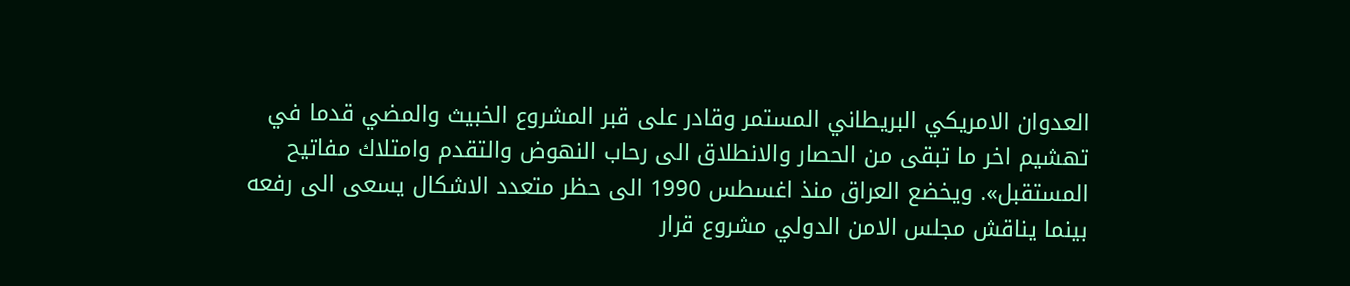العدوان الامريكي البريطاني المستمر وقادر على قبر المشروع الخبيث والمضي قدما في تهشيم اخر ما تبقى من الحصار والانطلاق الى رحاب النهوض والتقدم وامتلاك مفاتيح المستقبل». ويخضع العراق منذ اغسطس 1990 الى حظر متعدد الاشكال يسعى الى رفعه بينما يناقش مجلس الامن الدولي مشروع قرار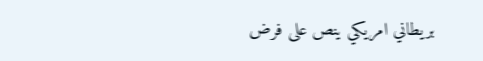بريطاني امريكي ينص على فرض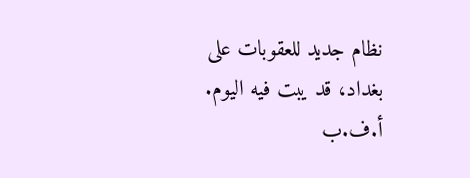نظام جديد للعقوبات على بغداد، قد يبت فيه اليوم. أ.ف.ب